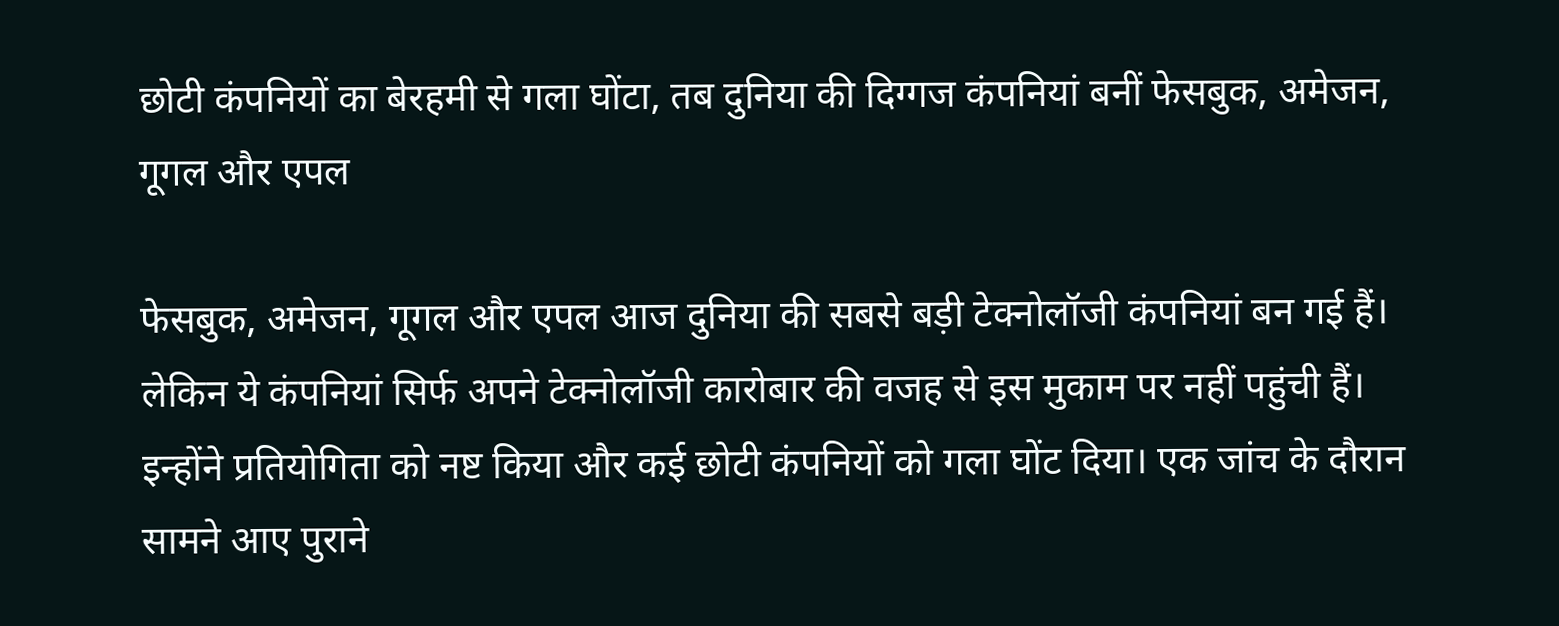छोटी कंपनियों का बेरहमी से गला घोंटा, तब दुनिया की दिग्गज कंपनियां बनीं फेसबुक, अमेजन, गूगल और एपल

फेसबुक, अमेजन, गूगल और एपल आज दुनिया की सबसे बड़ी टेक्नोलॉजी कंपनियां बन गई हैं। लेकिन ये कंपनियां सिर्फ अपने टेक्नोलॉजी कारोबार की वजह से इस मुकाम पर नहीं पहुंची हैं। इन्होंने प्रतियोगिता को नष्ट किया और कई छोटी कंपनियों को गला घोंट दिया। एक जांच के दौरान सामने आए पुराने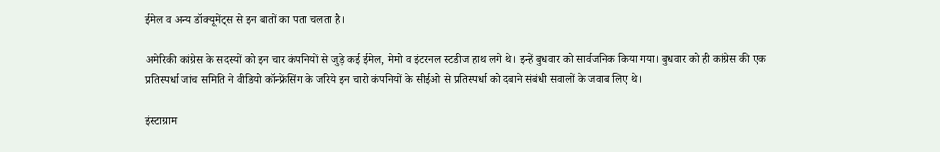ईमेल व अन्य डॉक्यूमेंट्स से इन बातों का पता चलता है।

अमेरिकी कांग्रेस के सदस्यों को इन चार कंपनियों से जुड़े कई ईमेल, मेमो व इंटरनल स्टडीज हाथ लगे थे। इन्हें बुधवार को सार्वजनिक किया गया। बुधवार को ही कांग्रेस की एक प्रतिस्पर्धा जांच समिति ने वीडियो कॉन्फ्रेंसिंग के जरिये इन चारो कंपनियों के सीईओ से प्रतिस्पर्धा को दबाने संबंधी सवालों के जवाब लिए थे।

इंस्टाग्राम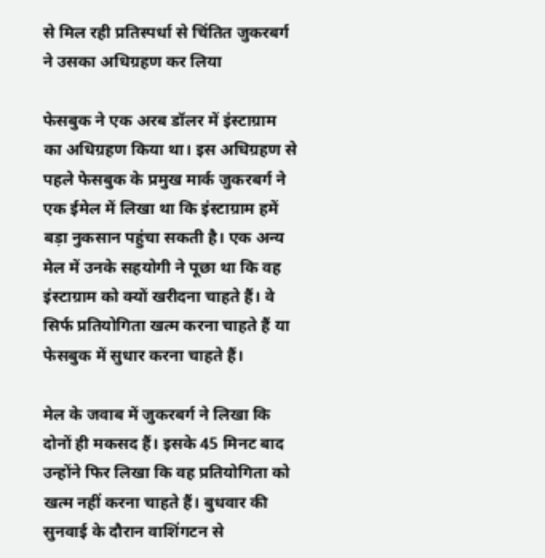से मिल रही प्रतिस्पर्धा से चिंतित जुकरबर्ग ने उसका अधिग्रहण कर लिया

फेसबुक ने एक अरब डॉलर में इंस्टाग्राम का अधिग्रहण किया था। इस अधिग्रहण से पहले फेसबुक के प्रमुख मार्क जुकरबर्ग ने एक ईमेल में लिखा था कि इंस्टाग्राम हमें बड़ा नुकसान पहुंचा सकती है। एक अन्य मेल में उनके सहयोगी ने पूछा था कि वह इंस्टाग्राम को क्यों खरीदना चाहते हैं। वे सिर्फ प्रतियोगिता खत्म करना चाहते हैं या फेसबुक में सुधार करना चाहते हैं।

मेल के जवाब में जुकरबर्ग ने लिखा कि दोनों ही मकसद हैं। इसके 45 मिनट बाद उन्होंने फिर लिखा कि वह प्रतियोगिता को खत्म नहीं करना चाहते हैं। बुधवार की सुनवाई के दौरान वाशिंगटन से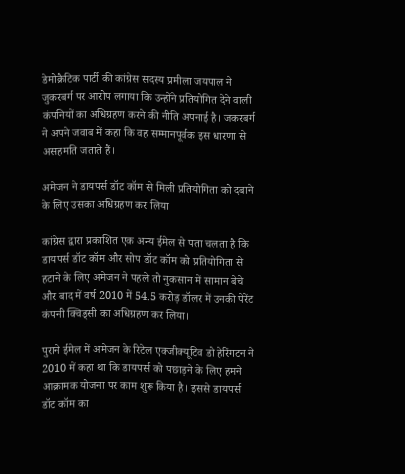डेमोक्रैटिक पार्टी की कांग्रेस सदस्य प्रमीला जयपाल ने जुकरबर्ग पर आरोप लगाया कि उन्होंने प्रतियोगित देने वाली कंपनियों का अधिग्रहण करने की नीति अपनाई है। जकरबर्ग ने अपने जवाब में कहा कि वह सम्मानपूर्वक इस धारणा से असहमति जताते हैं।

अमेजन ने डायपर्स डॉट कॉम से मिली प्रतियोगिता को दबाने के लिए उसका अधिग्रहण कर लिया

कांग्रेस द्वारा प्रकाशित एक अन्य ईमेल से पता चलता है कि डायपर्स डॉट कॉम और सोप डॉट कॉम को प्रतियोगिता से हटाने के लिए अमेजन ने पहले तो नुकसान में सामान बेचे और बाद में वर्ष 2010 में 54.5 करोड़ डॉलर में उनकी पेरेंट कंपनी क्विड्सी का अधिग्रहण कर लिया।

पुराने ईमेल में अमेजन के रिटेल एक्जीक्यूटिव डो हेरिंगटन ने 2010 में कहा था कि डायपर्स को पछाड़ने के लिए हमने आक्रामक योजना पर काम शुरू किया है। इससे डायपर्स डॉट कॉम का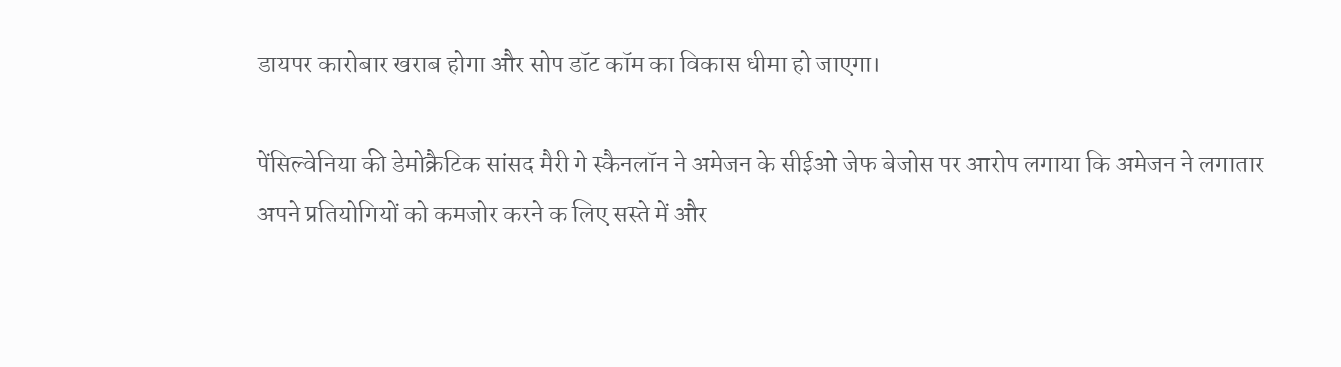डायपर कारोबार खराब होगा और सोप डॉट कॉम का विकास धीमा हो जाएगा।

पेंसिल्वेनिया की डेमोक्रैटिक सांसद मैरी गे स्कैनलॉन ने अमेजन के सीईओ जेफ बेजोस पर आरोप लगाया कि अमेजन ने लगातार अपने प्रतियोगियों को कमजोर करने क लिए सस्ते में और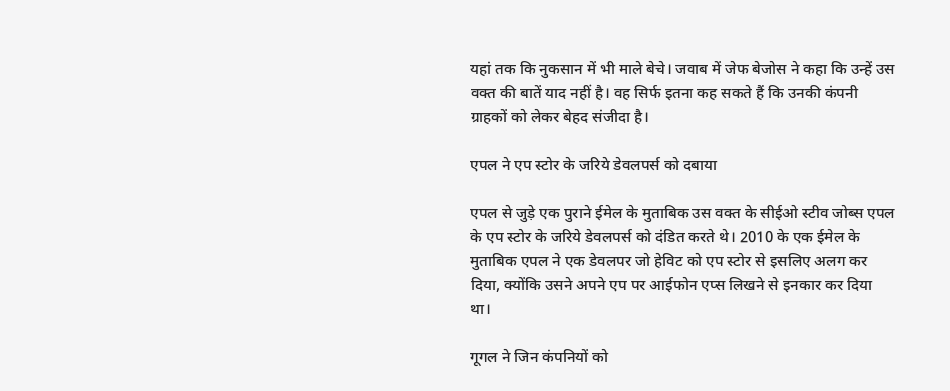यहां तक कि नुकसान में भी माले बेचे। जवाब में जेफ बेजोस ने कहा कि उन्हें उस वक्त की बातें याद नहीं है। वह सिर्फ इतना कह सकते हैं कि उनकी कंपनी ग्राहकों को लेकर बेहद संजीदा है।

एपल ने एप स्टोर के जरिये डेवलपर्स को दबाया

एपल से जुड़े एक पुराने ईमेल के मुताबिक उस वक्त के सीईओ स्टीव जोब्स एपल के एप स्टोर के जरिये डेवलपर्स को दंडित करते थे। 2010 के एक ईमेल के मुताबिक एपल ने एक डेवलपर जो हेविट को एप स्टोर से इसलिए अलग कर दिया, क्योंकि उसने अपने एप पर आईफोन एप्स लिखने से इनकार कर दिया था।

गूगल ने जिन कंपनियों को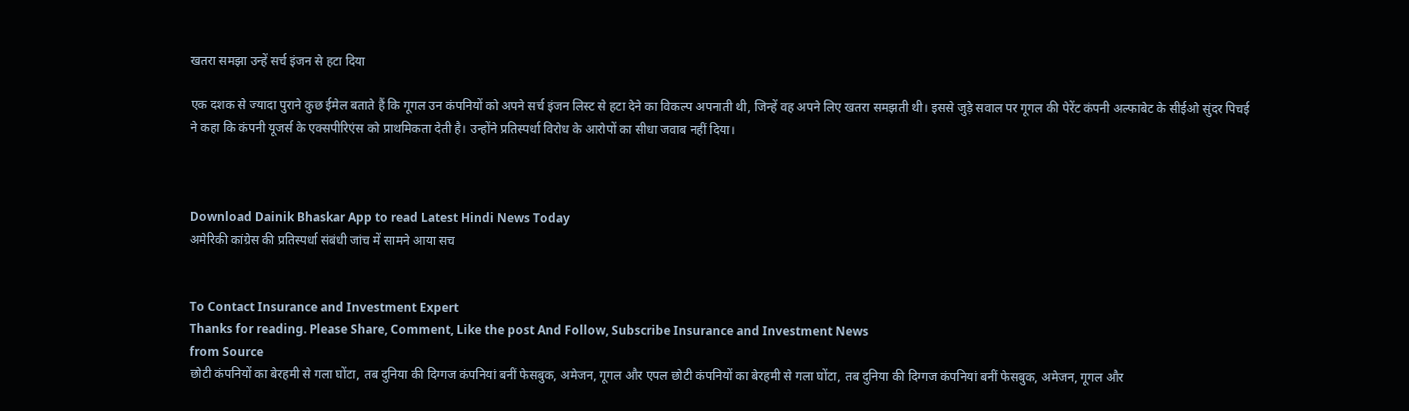खतरा समझा उन्हें सर्च इंजन से हटा दिया

एक दशक से ज्यादा पुराने कुछ ईमेल बताते हैं कि गूगल उन कंपनियों को अपने सर्च इंजन लिस्ट से हटा देने का विकल्प अपनाती थी, जिन्हें वह अपने लिए खतरा समझती थी। इससे जुड़े सवाल पर गूगल की पेरेंट कंपनी अल्फाबेट के सीईओ सुंदर पिचई ने कहा कि कंपनी यूजर्स के एक्सपीरिएंस को प्राथमिकता देती है। उन्होंने प्रतिस्पर्धा विरोध के आरोपों का सीधा जवाब नहीं दिया।



Download Dainik Bhaskar App to read Latest Hindi News Today
अमेरिकी कांग्रेस की प्रतिस्पर्धा संबंधी जांच में सामने आया सच


To Contact Insurance and Investment Expert
Thanks for reading. Please Share, Comment, Like the post And Follow, Subscribe Insurance and Investment News
from Source
छोटी कंपनियों का बेरहमी से गला घोंटा, तब दुनिया की दिग्गज कंपनियां बनीं फेसबुक, अमेजन, गूगल और एपल छोटी कंपनियों का बेरहमी से गला घोंटा, तब दुनिया की दिग्गज कंपनियां बनीं फेसबुक, अमेजन, गूगल और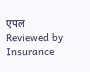एपल Reviewed by Insurance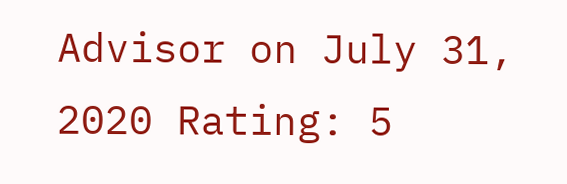Advisor on July 31, 2020 Rating: 5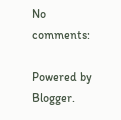No comments:

Powered by Blogger.